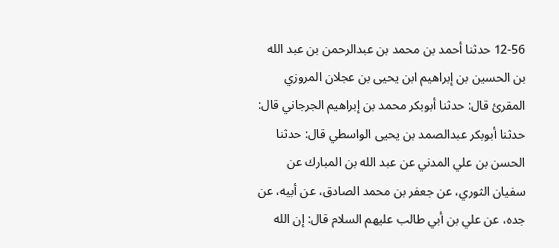12-56 حدثنا أحمد بن محمد بن عبدالرحمن بن عبد الله بن الحسين بن إبراهيم ابن يحيى بن عجلان المروزي المقرئ قال: حدثنا أبوبكر محمد بن إبراهيم الجرجاني قال: حدثنا أبوبكر عبدالصمد بن يحيى الواسطي قال: حدثنا الحسن بن علي المدني عن عبد الله بن المبارك عن سفيان الثوري، عن جعفر بن محمد الصادق، عن أبيه، عن جده، عن علي بن أبي طالب عليهم السلام قال: إن الله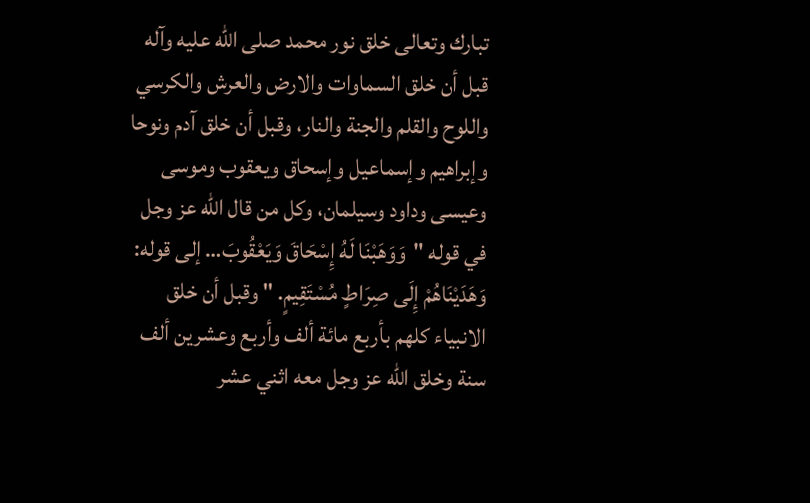تبارك وتعالى خلق نور محمد صلى الله عليه وآله قبل أن خلق السماوات والارض والعرش والكرسي واللوح والقلم والجنة والنار، وقبل أن خلق آدم ونوحا وإبراهيم وإسماعيل وإسحاق ويعقوب وموسى وعيسى وداود وسيلمان، وكل من قال الله عز وجل في قوله "وَوَهَبْنَا لَهُ إِسْحَاقَ وَيَعْقُوبَ… إلى قوله: وَهَدَيْنَاهُمْ إِلَى صِرَاطٍ مُسْتَقِيمٍ. " وقبل أن خلق الانبياء كلهم بأربع مائة ألف وأربع وعشرين ألف سنة وخلق الله عز وجل معه اثني عشر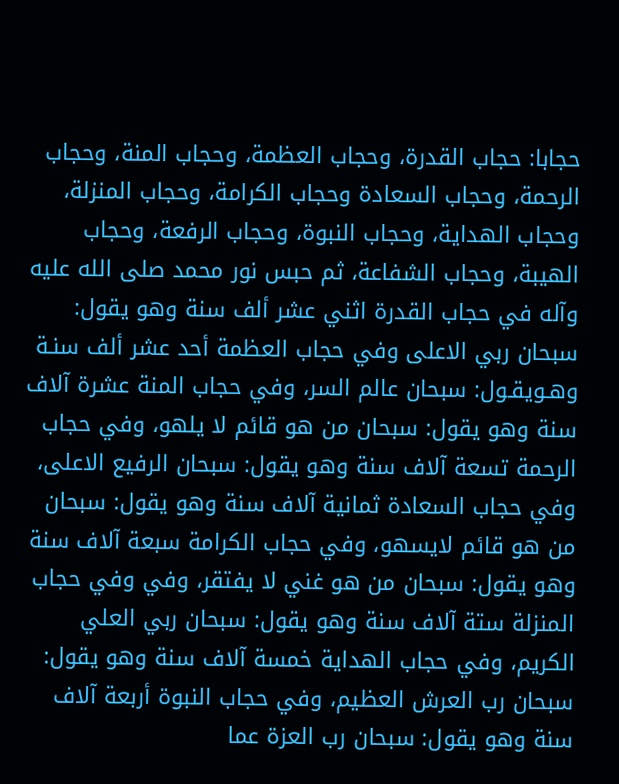حجابا: حجاب القدرة، وحجاب العظمة، وحجاب المنة، وحجاب الرحمة، وحجاب السعادة وحجاب الكرامة، وحجاب المنزلة، وحجاب الهداية، وحجاب النبوة، وحجاب الرفعة، وحجاب الهيبة، وحجاب الشفاعة، ثم حبس نور محمد صلى الله عليه وآله في حجاب القدرة اثني عشر ألف سنة وهو يقول: سبحان ربي الاعلى وفي حجاب العظمة أحد عشر ألف سنـة وهـويقـول: سبحان عالم السر، وفي حجاب المنة عشرة آلاف سنة وهو يقول: سبحان من هو قائم لا يلهو، وفي حجاب الرحمة تسعة آلاف سنة وهو يقول: سبحان الرفيع الاعلى، وفي حجاب السعادة ثمانية آلاف سنة وهو يقول: سبحان من هو قائم لايسهو، وفي حجاب الكرامة سبعة آلاف سنة وهو يقول: سبحان من هو غني لا يفتقر، وفي وفي حجاب المنزلة ستة آلاف سنة وهو يقول: سبحان ربي العلي الكريم، وفي حجاب الهداية خمسة آلاف سنة وهو يقول: سبحان رب العرش العظيم، وفي حجاب النبوة أربعة آلاف سنة وهو يقول: سبحان رب العزة عما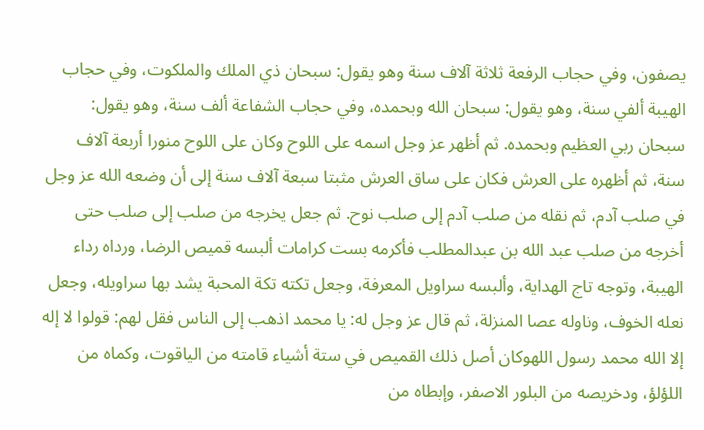يصفون، وفي حجاب الرفعة ثلاثة آلاف سنة وهو يقول: سبحان ذي الملك والملكوت، وفي حجاب الهيبة ألفي سنة، وهو يقول: سبحان الله وبحمده، وفي حجاب الشفاعة ألف سنة، وهو يقول: سبحان ربي العظيم وبحمده. ثم أظهر عز وجل اسمه على اللوح وكان على اللوح منورا أربعة آلاف سنة، ثم أظهره على العرش فكان على ساق العرش مثبتا سبعة آلاف سنة إلى أن وضعه الله عز وجل في صلب آدم، ثم نقله من صلب آدم إلى صلب نوح. ثم جعل يخرجه من صلب إلى صلب حتى أخرجه من صلب عبد الله بن عبدالمطلب فأكرمه بست كرامات ألبسه قميص الرضا، ورداه رداء الهيبة، وتوجه تاج الهداية، وألبسه سراويل المعرفة، وجعل تكته تكة المحبة يشد بها سراويله، وجعل نعله الخوف، وناوله عصا المنزلة، ثم قال عز وجل له: يا محمد اذهب إلى الناس فقل لهم: قولوا لا إله إلا الله محمد رسول اللهوكان أصل ذلك القميص في ستة أشياء قامته من الياقوت، وكماه من اللؤلؤ، ودخريصه من البلور الاصفر، وإبطاه من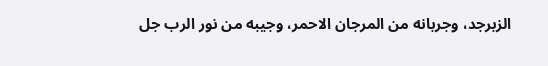الزبرجد، وجربانه من المرجان الاحمر، وجيبه من نور الرب جل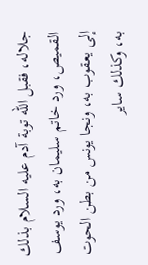جلاله، فقبل الله توبة آدم عليه السلام بذلك القميص، ورد خاتم سليمان به، ورد يوسف إلى يعقوب به، ونجا يونس من بطن الحوت به، وكذلك ساير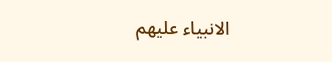الانبياء عليهم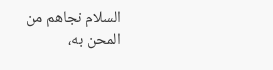السلام نجاهم من المحن به،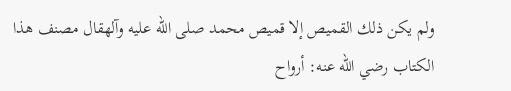ولم يكن ذلك القميص إلا قميص محمد صلى الله عليه وآلهقال مصنف هذا الكتاب رضي الله عنه: أرواح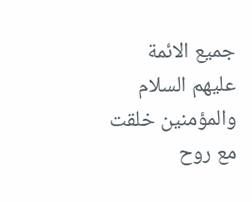جميع الائمة عليهم السلام والمؤمنين خلقت مع روح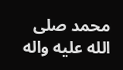محمد صلى الله عليه واله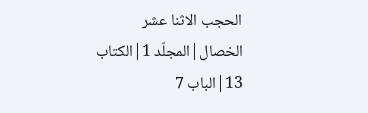الحجب الاثنا عشر
الخصال|المجلّد 1|الكتاب 13|الباب 7